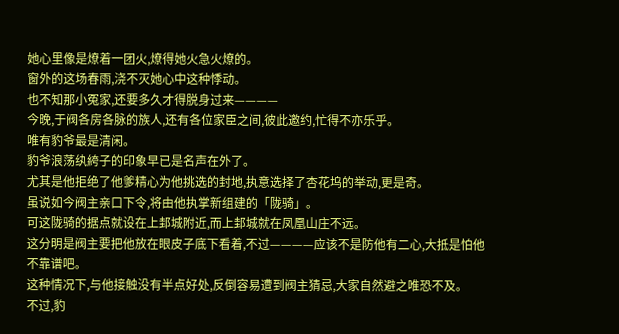她心里像是燎着一团火,燎得她火急火燎的。
窗外的这场春雨,浇不灭她心中这种悸动。
也不知那小冤家,还要多久才得脱身过来————
今晚,于阀各房各脉的族人,还有各位家臣之间,彼此邀约,忙得不亦乐乎。
唯有豹爷最是清闲。
豹爷浪荡纨絝子的印象早已是名声在外了。
尤其是他拒绝了他爹精心为他挑选的封地,执意选择了杏花坞的举动,更是奇。
虽说如今阀主亲口下令,将由他执掌新组建的「陇骑」。
可这陇骑的据点就设在上邽城附近,而上邽城就在凤凰山庄不远。
这分明是阀主要把他放在眼皮子底下看着,不过————应该不是防他有二心,大抵是怕他不靠谱吧。
这种情况下,与他接触没有半点好处,反倒容易遭到阀主猜忌,大家自然避之唯恐不及。
不过,豹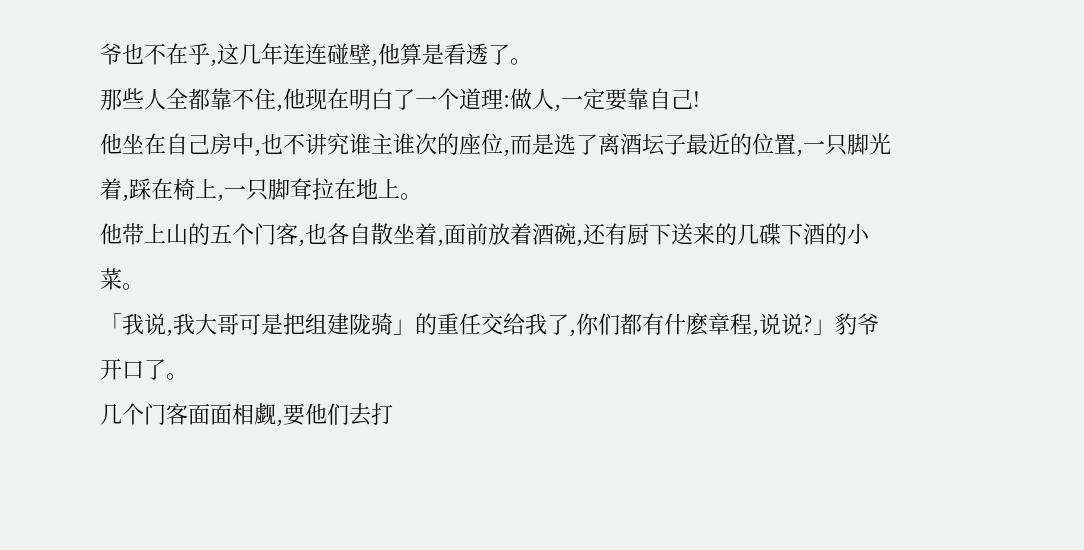爷也不在乎,这几年连连碰壁,他算是看透了。
那些人全都靠不住,他现在明白了一个道理:做人,一定要靠自己!
他坐在自己房中,也不讲究谁主谁次的座位,而是选了离酒坛子最近的位置,一只脚光着,踩在椅上,一只脚耷拉在地上。
他带上山的五个门客,也各自散坐着,面前放着酒碗,还有厨下送来的几碟下酒的小菜。
「我说,我大哥可是把组建陇骑」的重任交给我了,你们都有什麽章程,说说?」豹爷开口了。
几个门客面面相觑,要他们去打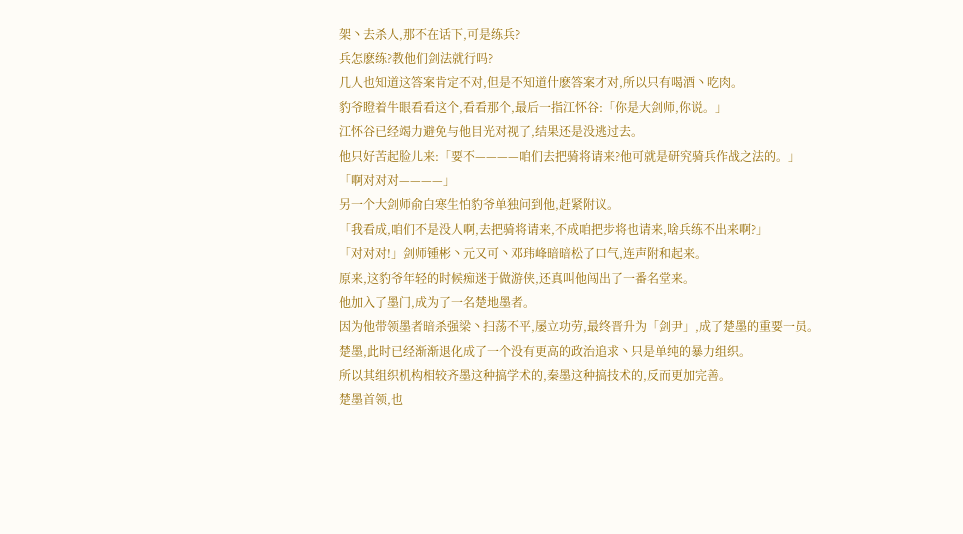架丶去杀人,那不在话下,可是练兵?
兵怎麽练?教他们剑法就行吗?
几人也知道这答案肯定不对,但是不知道什麽答案才对,所以只有喝酒丶吃肉。
豹爷瞪着牛眼看看这个,看看那个,最后一指江怀谷:「你是大剑师,你说。」
江怀谷已经竭力避免与他目光对视了,结果还是没逃过去。
他只好苦起脸儿来:「要不————咱们去把骑将请来?他可就是研究骑兵作战之法的。」
「啊对对对————」
另一个大剑师俞白寒生怕豹爷单独问到他,赶紧附议。
「我看成,咱们不是没人啊,去把骑将请来,不成咱把步将也请来,啥兵练不出来啊?」
「对对对!」剑师锺彬丶元又可丶邓玮峰暗暗松了口气,连声附和起来。
原来,这豹爷年轻的时候痴迷于做游侠,还真叫他闯出了一番名堂来。
他加入了墨门,成为了一名楚地墨者。
因为他带领墨者暗杀强梁丶扫荡不平,屡立功劳,最终晋升为「剑尹」,成了楚墨的重要一员。
楚墨,此时已经渐渐退化成了一个没有更高的政治追求丶只是单纯的暴力组织。
所以其组织机构相较齐墨这种搞学术的,秦墨这种搞技术的,反而更加完善。
楚墨首领,也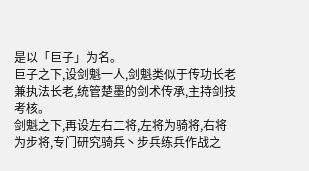是以「巨子」为名。
巨子之下,设剑魁一人,剑魁类似于传功长老兼执法长老,统管楚墨的剑术传承,主持剑技考核。
剑魁之下,再设左右二将,左将为骑将,右将为步将,专门研究骑兵丶步兵练兵作战之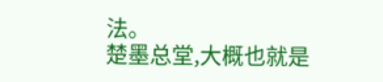法。
楚墨总堂,大概也就是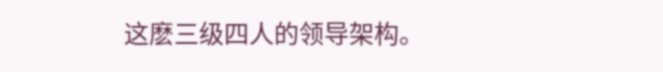这麽三级四人的领导架构。